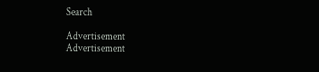Search

Advertisement
Advertisement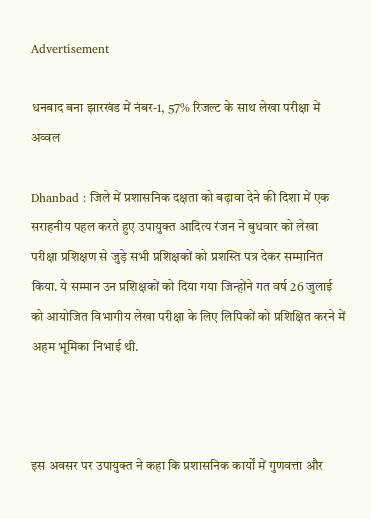Advertisement

धनबाद बना झारखंड में नंबर-1, 57% रिजल्ट के साथ लेखा परीक्षा में अव्वल

Dhanbad : जिले में प्रशासनिक दक्षता को बढ़ावा देने की दिशा में एक सराहनीय पहल करते हुए उपायुक्त आदित्य रंजन ने बुधवार को लेखा परीक्षा प्रशिक्षण से जुड़े सभी प्रशिक्षकों को प्रशस्ति पत्र देकर सम्मानित किया. ये सम्मान उन प्रशिक्षकों को दिया गया जिन्होंने गत वर्ष 26 जुलाई को आयोजित विभागीय लेखा परीक्षा के लिए लिपिकों को प्रशिक्षित करने में अहम भूमिका निभाई थी.



इस अवसर पर उपायुक्त ने कहा कि प्रशासनिक कार्यों में गुणवत्ता और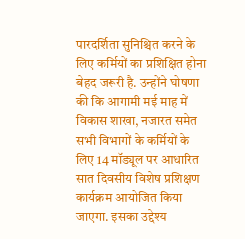पारदर्शिता सुनिश्चित करने के लिए कर्मियों का प्रशिक्षित होना बेहद जरूरी है. उन्होंने घोषणा की कि आगामी मई माह में विकास शाखा, नजारत समेत सभी विभागों के कर्मियों के लिए 14 मॉड्यूल पर आधारित सात दिवसीय विशेष प्रशिक्षण कार्यक्रम आयोजित किया जाएगा. इसका उद्देश्य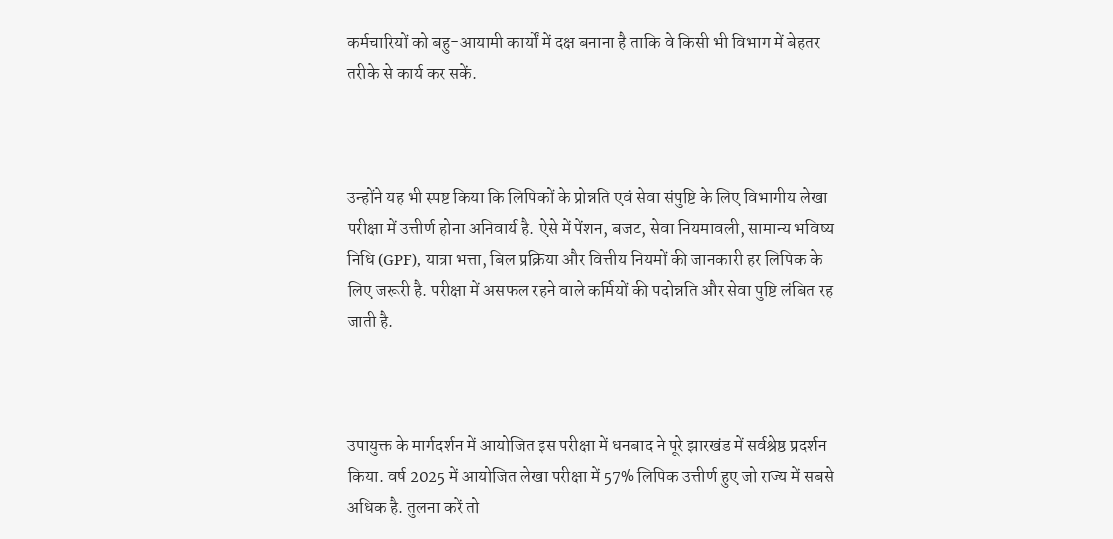कर्मचारियों को बहु-आयामी कार्यों में दक्ष बनाना है ताकि वे किसी भी विभाग में बेहतर तरीके से कार्य कर सकें.



उन्होंने यह भी स्पष्ट किया कि लिपिकों के प्रोन्नति एवं सेवा संपुष्टि के लिए विभागीय लेखा परीक्षा में उत्तीर्ण होना अनिवार्य है. ऐसे में पेंशन, बजट, सेवा नियमावली, सामान्य भविष्य निधि (GPF), यात्रा भत्ता, बिल प्रक्रिया और वित्तीय नियमों की जानकारी हर लिपिक के लिए जरूरी है. परीक्षा में असफल रहने वाले कर्मियों की पदोन्नति और सेवा पुष्टि लंबित रह जाती है.



उपायुक्त के मार्गदर्शन में आयोजित इस परीक्षा में धनबाद ने पूरे झारखंड में सर्वश्रेष्ठ प्रदर्शन किया. वर्ष 2025 में आयोजित लेखा परीक्षा में 57% लिपिक उत्तीर्ण हुए जो राज्य में सबसे अधिक है. तुलना करें तो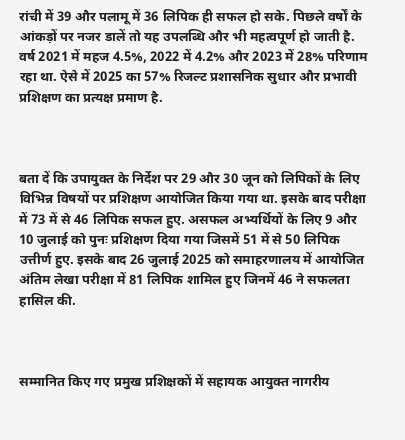रांची में 39 और पलामू में 36 लिपिक ही सफल हो सके. पिछले वर्षों के आंकड़ों पर नजर डालें तो यह उपलब्धि और भी महत्वपूर्ण हो जाती है. वर्ष 2021 में महज 4.5%, 2022 में 4.2% और 2023 में 28% परिणाम रहा था. ऐसे में 2025 का 57% रिजल्ट प्रशासनिक सुधार और प्रभावी प्रशिक्षण का प्रत्यक्ष प्रमाण है.



बता दें कि उपायुक्त के निर्देश पर 29 और 30 जून को लिपिकों के लिए विभिन्न विषयों पर प्रशिक्षण आयोजित किया गया था. इसके बाद परीक्षा में 73 में से 46 लिपिक सफल हुए. असफल अभ्यर्थियों के लिए 9 और 10 जुलाई को पुनः प्रशिक्षण दिया गया जिसमें 51 में से 50 लिपिक उत्तीर्ण हुए. इसके बाद 26 जुलाई 2025 को समाहरणालय में आयोजित अंतिम लेखा परीक्षा में 81 लिपिक शामिल हुए जिनमें 46 ने सफलता हासिल की.



सम्मानित किए गए प्रमुख प्रशिक्षकों में सहायक आयुक्त नागरीय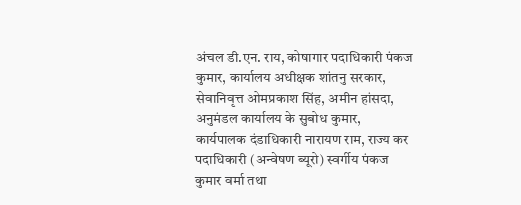अंचल डी.एन. राय, कोषागार पदाधिकारी पंकज कुमार, कार्यालय अधीक्षक शांतनु सरकार, सेवानिवृत्त ओमप्रकाश सिंह, अमीन हांसदा, अनुमंडल कार्यालय के सुबोध कुमार, कार्यपालक दंडाधिकारी नारायण राम, राज्य कर पदाधिकारी (अन्वेषण ब्यूरो) स्वर्गीय पंकज कुमार वर्मा तथा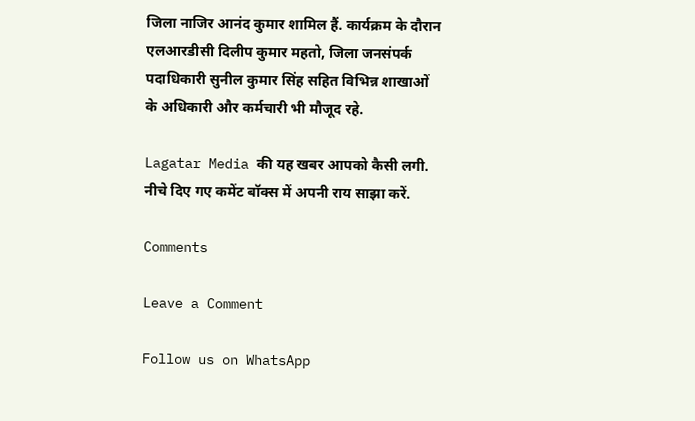जिला नाजिर आनंद कुमार शामिल हैं. कार्यक्रम के दौरान एलआरडीसी दिलीप कुमार महतो, जिला जनसंपर्क पदाधिकारी सुनील कुमार सिंह सहित विभिन्न शाखाओं के अधिकारी और कर्मचारी भी मौजूद रहे.

Lagatar Media की यह खबर आपको कैसी लगी. नीचे दिए गए कमेंट बॉक्स में अपनी राय साझा करें.

Comments

Leave a Comment

Follow us on WhatsApp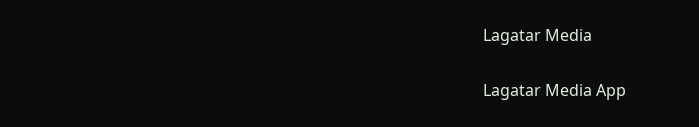Lagatar Media

Lagatar Media App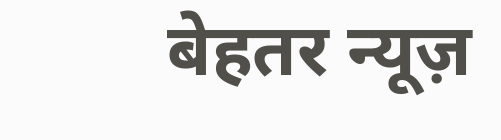बेहतर न्यूज़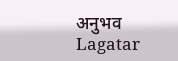अनुभव
Lagatar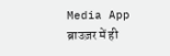Media App
ब्राउज़र में ही